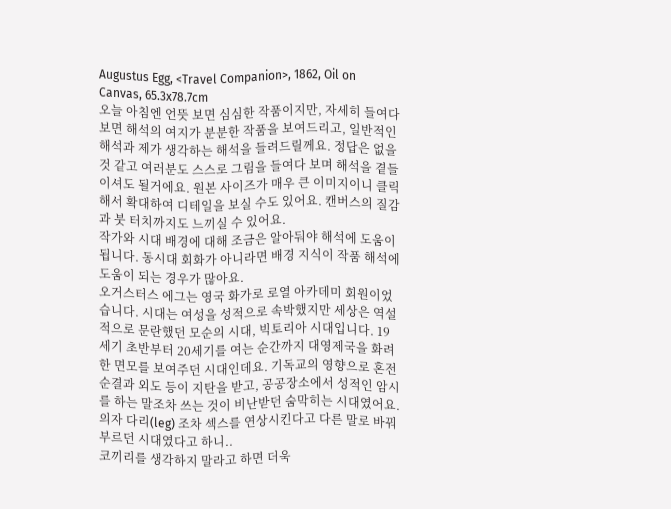Augustus Egg, <Travel Companion>, 1862, Oil on Canvas, 65.3x78.7cm
오늘 아침엔 언뜻 보면 심심한 작품이지만, 자세히 들여다보면 해석의 여지가 분분한 작품을 보여드리고, 일반적인 해석과 제가 생각하는 해석을 들려드릴께요. 정답은 없을 것 같고 여러분도 스스로 그림을 들여다 보며 해석을 곁들이셔도 될거에요. 원본 사이즈가 매우 큰 이미지이니 클릭해서 확대하여 디테일을 보실 수도 있어요. 캔버스의 질감과 붓 터치까지도 느끼실 수 있어요.
작가와 시대 배경에 대해 조금은 알아둬야 해석에 도움이 됩니다. 동시대 회화가 아니라면 배경 지식이 작품 해석에 도움이 되는 경우가 많아요.
오거스터스 에그는 영국 화가로 로열 아카데미 회원이었습니다. 시대는 여성을 성적으로 속박했지만 세상은 역설적으로 문란했던 모순의 시대, 빅토리아 시대입니다. 19세기 초반부터 20세기를 여는 순간까지 대영제국을 화려한 면모를 보여주던 시대인데요. 기독교의 영향으로 혼전순결과 외도 등이 지탄을 받고, 공공장소에서 성적인 암시를 하는 말조차 쓰는 것이 비난받던 숨막히는 시대였어요. 의자 다리(leg) 조차 섹스를 연상시킨다고 다른 말로 바꿔 부르던 시대였다고 하니..
코끼리를 생각하지 말라고 하면 더욱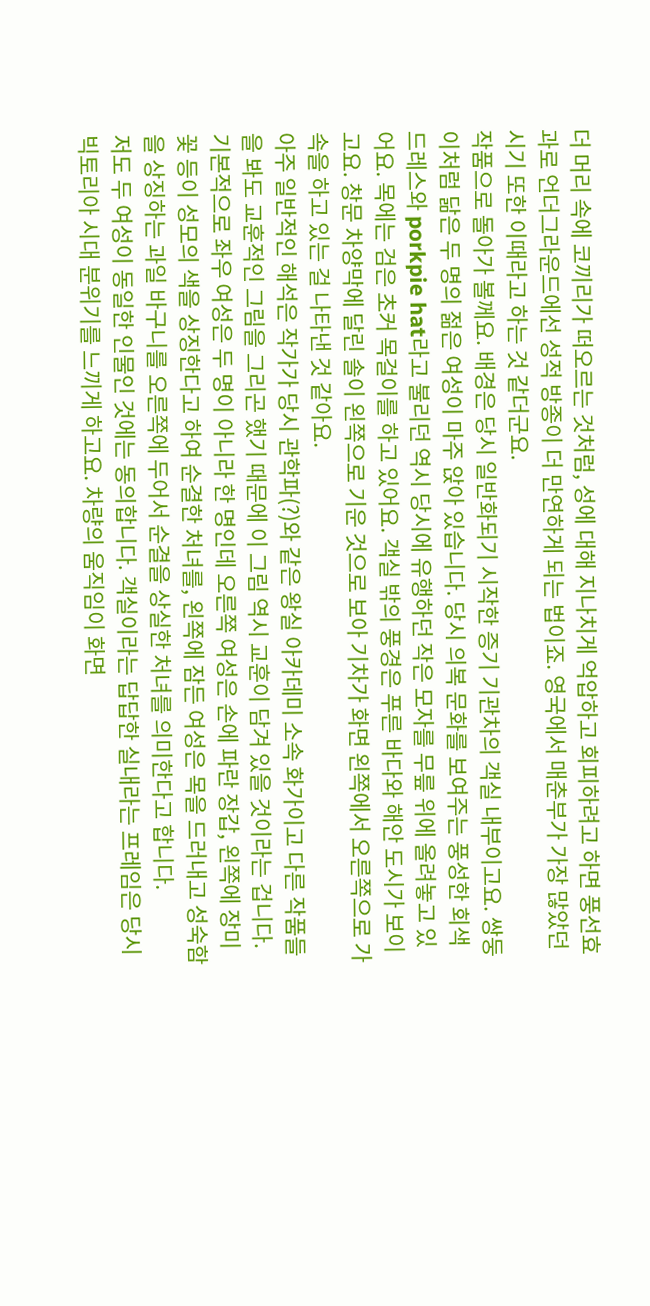더 머리 속에 코끼리가 떠오르는 것처럼, 성에 대해 지나치게 억압하고 회피하려고 하면 풍선효과로 언더그라운드에선 성적 방종이 더 만연하게 되는 법이죠. 영국에서 매춘부가 가장 많았던 시기 또한 이때라고 하는 것 같더군요.
작품으로 돌아가 볼께요. 배경은 당시 일반화되기 시작한 증기 기관차의 객실 내부이고요. 쌍둥이처럼 닮은 두 명의 젊은 여성이 마주 앉아 있습니다. 당시 의복 문화를 보여주는 풍성한 회색 드레스와 porkpie hat라고 불리던 역시 당시에 유행하던 작은 모자를 무릎 위에 올려놓고 있어요. 목에는 검은 초커 목걸이를 하고 있어요. 객실 밖의 풍경은 푸른 바다와 해안 도시가 보이고요. 창문 차양막에 달린 솔이 왼쪽으로 기운 것으로 보아 기차가 화면 왼쪽에서 오른쪽으로 가속을 하고 있는 걸 나타낸 것 같아요.
아주 일반적인 해석은 작가가 당시 관학파(?)와 같은 왕실 아카데미 소속 화가이고 다른 작품들을 봐도 교훈적인 그림을 그리곤 했기 때문에 이 그림 역시 교훈이 담겨 있을 것이라는 겁니다.
기본적으로 좌우 여성은 두 명이 아니라 한 명인데 오른쪽 여성은 손에 파란 장갑, 왼쪽에 장미꽃 등이 성모의 색을 상징한다고 하여 순결한 처녀를, 왼쪽에 잠든 여성은 목을 드러내고 성숙함을 상징하는 과일 바구니를 오른쪽에 두어서 순결을 상실한 처녀를 의미한다고 합니다.
저도 두 여성이 동일한 인물인 것에는 동의합니다. 객실이라는 답답한 실내라는 프레임은 당시 빅토리아 시대 분위기를 느끼게 하고요. 차량의 움직임이 화면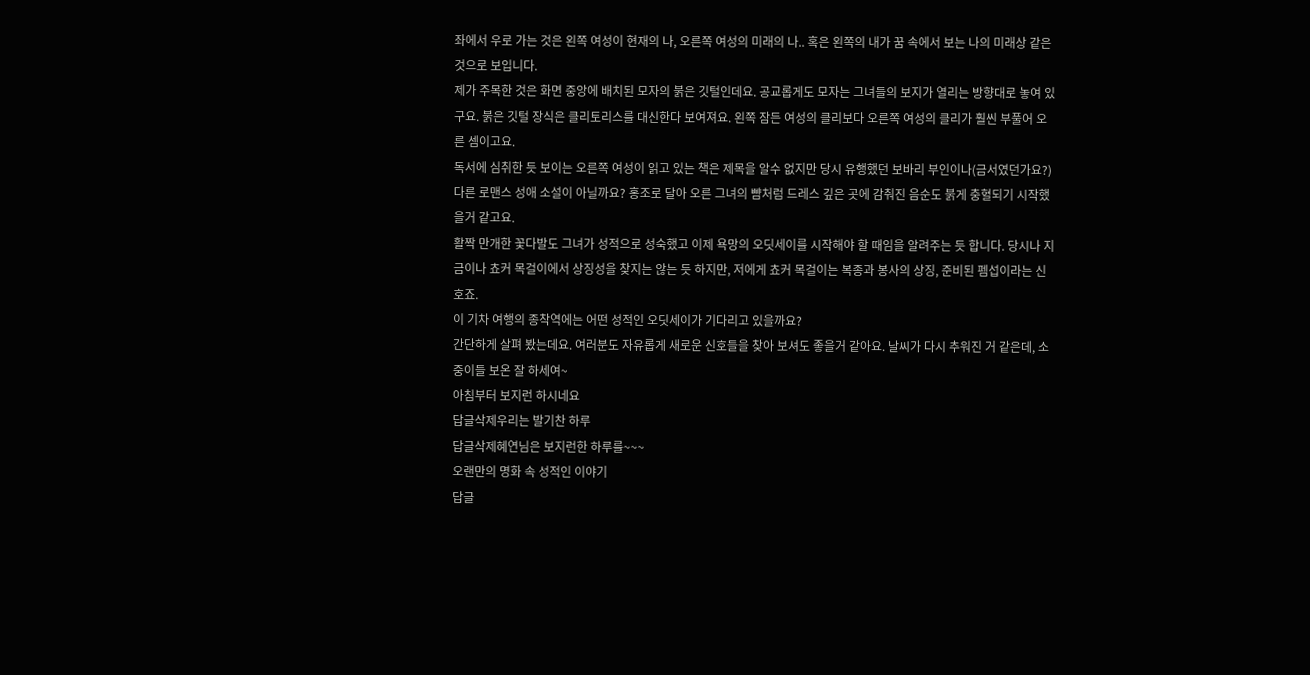좌에서 우로 가는 것은 왼쪽 여성이 현재의 나, 오른쪽 여성의 미래의 나.. 혹은 왼쪽의 내가 꿈 속에서 보는 나의 미래상 같은 것으로 보입니다.
제가 주목한 것은 화면 중앙에 배치된 모자의 붉은 깃털인데요. 공교롭게도 모자는 그녀들의 보지가 열리는 방향대로 놓여 있구요. 붉은 깃털 장식은 클리토리스를 대신한다 보여져요. 왼쪽 잠든 여성의 클리보다 오른쪽 여성의 클리가 훨씬 부풀어 오른 셈이고요.
독서에 심취한 듯 보이는 오른쪽 여성이 읽고 있는 책은 제목을 알수 없지만 당시 유행했던 보바리 부인이나(금서였던가요?) 다른 로맨스 성애 소설이 아닐까요? 홍조로 달아 오른 그녀의 뺨처럼 드레스 깊은 곳에 감춰진 음순도 붉게 충혈되기 시작했을거 같고요.
활짝 만개한 꽃다발도 그녀가 성적으로 성숙했고 이제 욕망의 오딧세이를 시작해야 할 때임을 알려주는 듯 합니다. 당시나 지금이나 쵸커 목걸이에서 상징성을 찾지는 않는 듯 하지만, 저에게 쵸커 목걸이는 복종과 봉사의 상징, 준비된 펨섭이라는 신호죠.
이 기차 여행의 종착역에는 어떤 성적인 오딧세이가 기다리고 있을까요?
간단하게 살펴 봤는데요. 여러분도 자유롭게 새로운 신호들을 찾아 보셔도 좋을거 같아요. 날씨가 다시 추워진 거 같은데, 소중이들 보온 잘 하세여~
아침부터 보지런 하시네요
답글삭제우리는 발기찬 하루
답글삭제혜연님은 보지런한 하루를~~~
오랜만의 명화 속 성적인 이야기
답글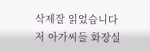삭제잘 읽었습니다
저 아가씨들 화장실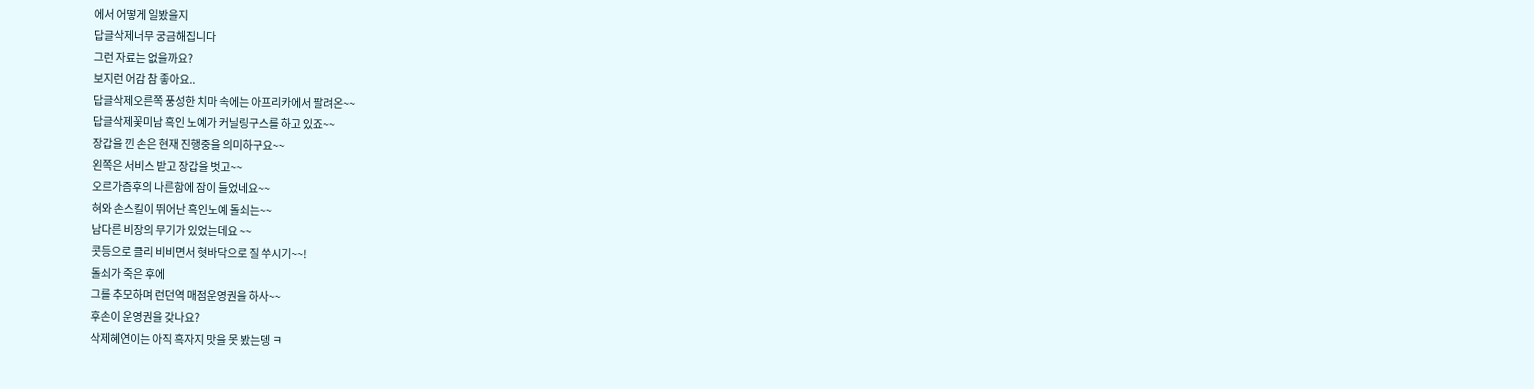에서 어떻게 일봤을지
답글삭제너무 궁금해집니다
그런 자료는 없을까요?
보지런 어감 참 좋아요..
답글삭제오른쪽 풍성한 치마 속에는 아프리카에서 팔려온~~
답글삭제꽃미남 흑인 노예가 커닐링구스를 하고 있죠~~
장갑을 낀 손은 현재 진행중을 의미하구요~~
왼쪽은 서비스 받고 장갑을 벗고~~
오르가즘후의 나른함에 잠이 들었네요~~
혀와 손스킬이 뛰어난 흑인노예 돌쇠는~~
남다른 비장의 무기가 있었는데요 ~~
콧등으로 클리 비비면서 혓바닥으로 질 쑤시기~~!
돌쇠가 죽은 후에
그를 추모하며 런던역 매점운영권을 하사~~
후손이 운영권을 갖나요?
삭제혜연이는 아직 흑자지 맛을 못 봤는뎅 ㅋ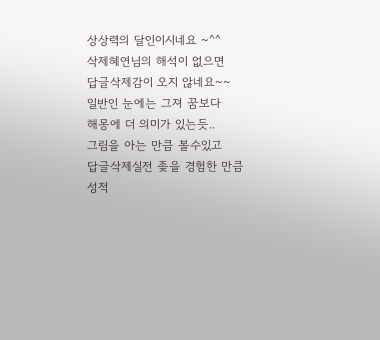상상력의 달인이시네요 ~^^
삭제혜연님의 해석이 없으면
답글삭제감이 오지 않네요~~
일반인 눈에는 그져 꿈보다
해몽에 더 의미가 있는듯..
그림을 아는 만큼 볼수있고
답글삭제실전 좆을 경험한 만큼
성적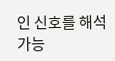인 신호를 해석 가능